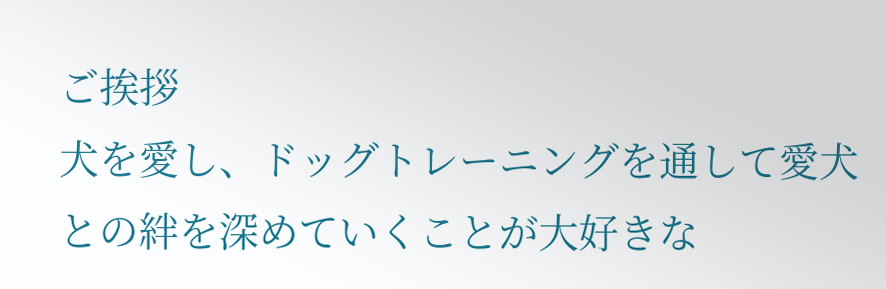ご挨拶
犬を愛し、ドッグトレーニングを通して愛犬との絆を深めていくことが大好きな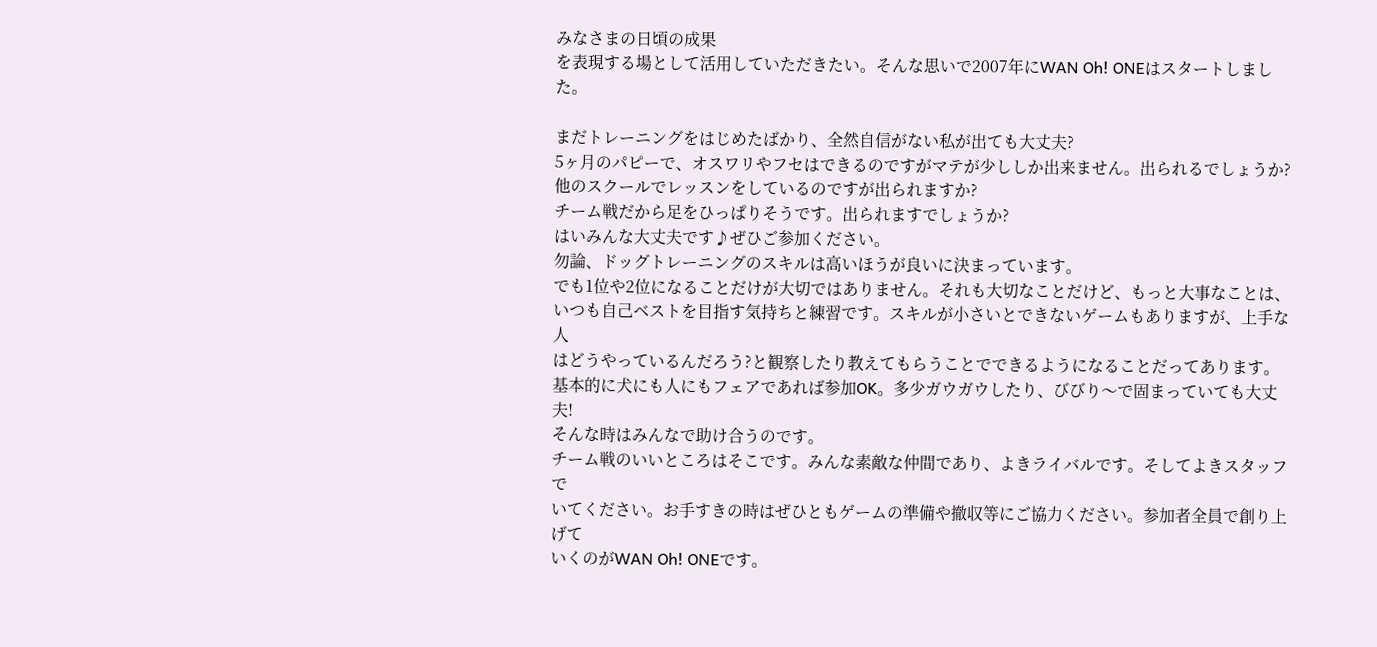みなさまの日頃の成果
を表現する場として活用していただきたい。そんな思いで2007年にWAN Oh! ONEはスタートしました。

まだトレーニングをはじめたばかり、全然自信がない私が出ても大丈夫?
5ヶ月のパピーで、オスワリやフセはできるのですがマテが少ししか出来ません。出られるでしょうか?
他のスクールでレッスンをしているのですが出られますか?
チーム戦だから足をひっぱりそうです。出られますでしょうか?
はいみんな大丈夫です♪ぜひご参加ください。
勿論、ドッグトレーニングのスキルは高いほうが良いに決まっています。
でも1位や2位になることだけが大切ではありません。それも大切なことだけど、もっと大事なことは、
いつも自己ベストを目指す気持ちと練習です。スキルが小さいとできないゲームもありますが、上手な人
はどうやっているんだろう?と観察したり教えてもらうことでできるようになることだってあります。
基本的に犬にも人にもフェアであれば参加OK。多少ガウガウしたり、びびり〜で固まっていても大丈夫!
そんな時はみんなで助け合うのです。
チーム戦のいいところはそこです。みんな素敵な仲間であり、よきライバルです。そしてよきスタッフで
いてください。お手すきの時はぜひともゲームの準備や撤収等にご協力ください。参加者全員で創り上げて
いくのがWAN Oh! ONEです。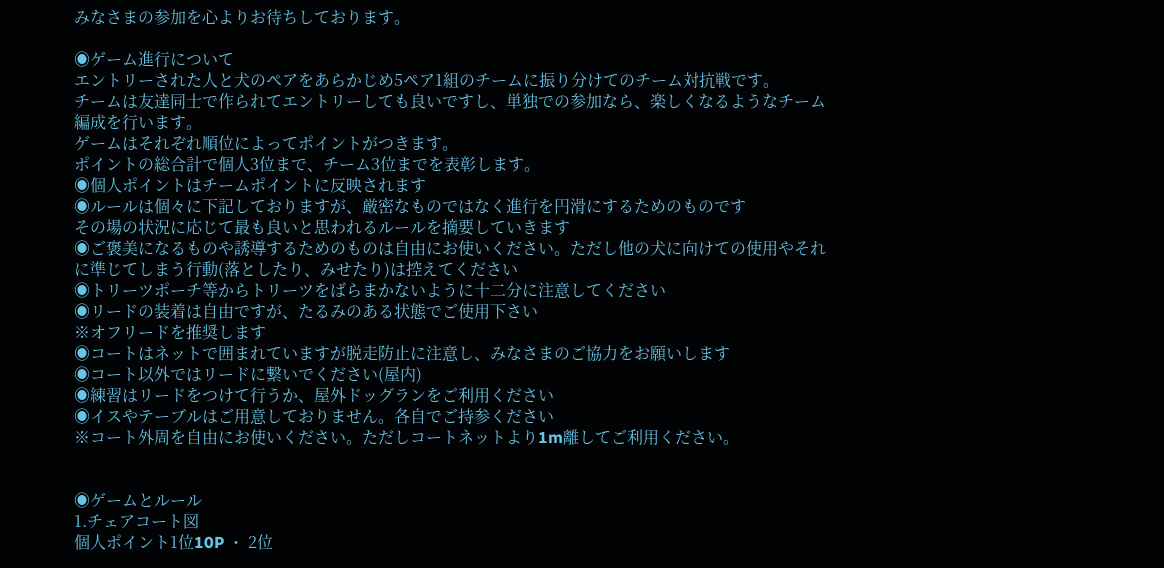みなさまの参加を心よりお待ちしております。

◉ゲーム進行について
エントリーされた人と犬のペアをあらかじめ5ペア1組のチームに振り分けてのチーム対抗戦です。
チームは友達同士で作られてエントリーしても良いですし、単独での参加なら、楽しくなるようなチーム
編成を行います。
ゲームはそれぞれ順位によってポイントがつきます。
ポイントの総合計で個人3位まで、チーム3位までを表彰します。
◉個人ポイントはチームポイントに反映されます
◉ルールは個々に下記しておりますが、厳密なものではなく進行を円滑にするためのものです
その場の状況に応じて最も良いと思われるルールを摘要していきます
◉ご褒美になるものや誘導するためのものは自由にお使いください。ただし他の犬に向けての使用やそれ
に準じてしまう行動(落としたり、みせたり)は控えてください
◉トリーツポーチ等からトリーツをばらまかないように十二分に注意してください
◉リードの装着は自由ですが、たるみのある状態でご使用下さい
※オフリードを推奨します
◉コートはネットで囲まれていますが脱走防止に注意し、みなさまのご協力をお願いします
◉コート以外ではリードに繋いでください(屋内)
◉練習はリードをつけて行うか、屋外ドッグランをご利用ください
◉イスやテーブルはご用意しておりません。各自でご持参ください
※コート外周を自由にお使いください。ただしコートネットより1m離してご利用ください。


◉ゲームとルール
1.チェアコート図
個人ポイント1位10P ・ 2位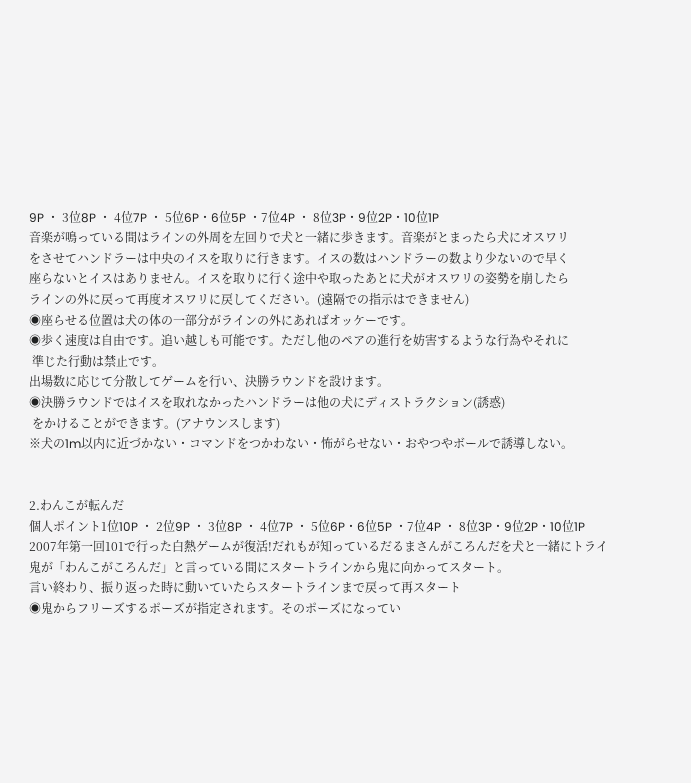9P ・ 3位8P ・ 4位7P ・ 5位6P・6位5P ・7位4P ・ 8位3P・9位2P・10位1P
音楽が鳴っている間はラインの外周を左回りで犬と一緒に歩きます。音楽がとまったら犬にオスワリ
をさせてハンドラーは中央のイスを取りに行きます。イスの数はハンドラーの数より少ないので早く
座らないとイスはありません。イスを取りに行く途中や取ったあとに犬がオスワリの姿勢を崩したら
ラインの外に戻って再度オスワリに戻してください。(遠隔での指示はできません)
◉座らせる位置は犬の体の一部分がラインの外にあればオッケーです。
◉歩く速度は自由です。追い越しも可能です。ただし他のペアの進行を妨害するような行為やそれに
 準じた行動は禁止です。
出場数に応じて分散してゲームを行い、決勝ラウンドを設けます。
◉決勝ラウンドではイスを取れなかったハンドラーは他の犬にディストラクション(誘惑)
 をかけることができます。(アナウンスします)
※犬の1m以内に近づかない・コマンドをつかわない・怖がらせない・おやつやボールで誘導しない。


2.わんこが転んだ
個人ポイント1位10P ・ 2位9P ・ 3位8P ・ 4位7P ・ 5位6P・6位5P ・7位4P ・ 8位3P・9位2P・10位1P
2007年第一回101で行った白熱ゲームが復活!だれもが知っているだるまさんがころんだを犬と一緒にトライ
鬼が「わんこがころんだ」と言っている間にスタートラインから鬼に向かってスタート。
言い終わり、振り返った時に動いていたらスタートラインまで戻って再スタート
◉鬼からフリーズするポーズが指定されます。そのポーズになってい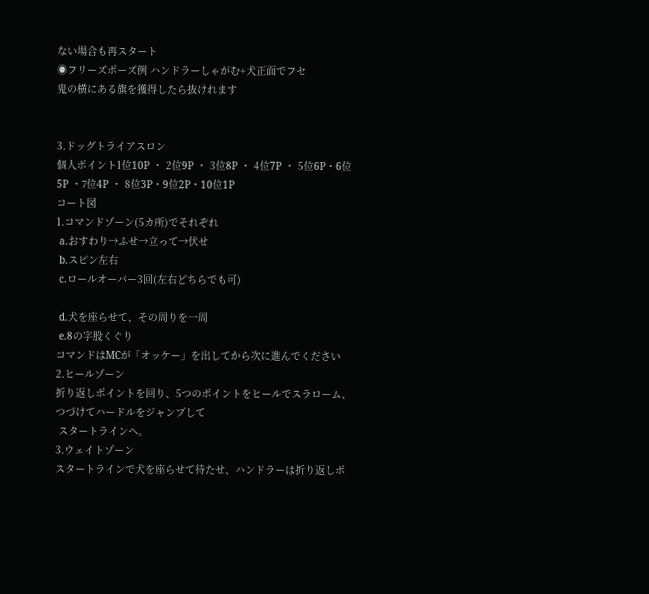ない場合も再スタート
◉フリーズポーズ例 ハンドラーしゃがむ+犬正面でフセ
鬼の横にある旗を獲得したら抜けれます


3.ドッグトライアスロン
個人ポイント1位10P ・ 2位9P ・ 3位8P ・ 4位7P ・ 5位6P・6位5P ・7位4P ・ 8位3P・9位2P・10位1P
コート図
1.コマンドゾーン(5カ所)でそれぞれ
 a.おすわり→ふせ→立って→伏せ
 b.スピン左右
 c.ロールオーバー3回(左右どちらでも可)

 d.犬を座らせて、その周りを一周
 e.8の字股くぐり
コマンドはMCが「オッケー」を出してから次に進んでください
2.ヒールゾーン
折り返しポイントを回り、5つのポイントをヒールでスラローム、つづけてハードルをジャンプして
 スタートラインへ。
3.ウェイトゾーン
スタートラインで犬を座らせて待たせ、ハンドラーは折り返しポ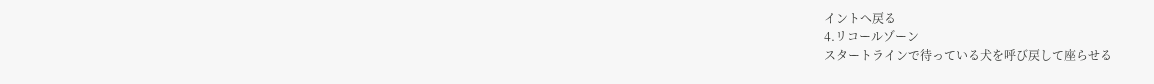イントへ戻る
4.リコールゾーン
スタートラインで待っている犬を呼び戻して座らせる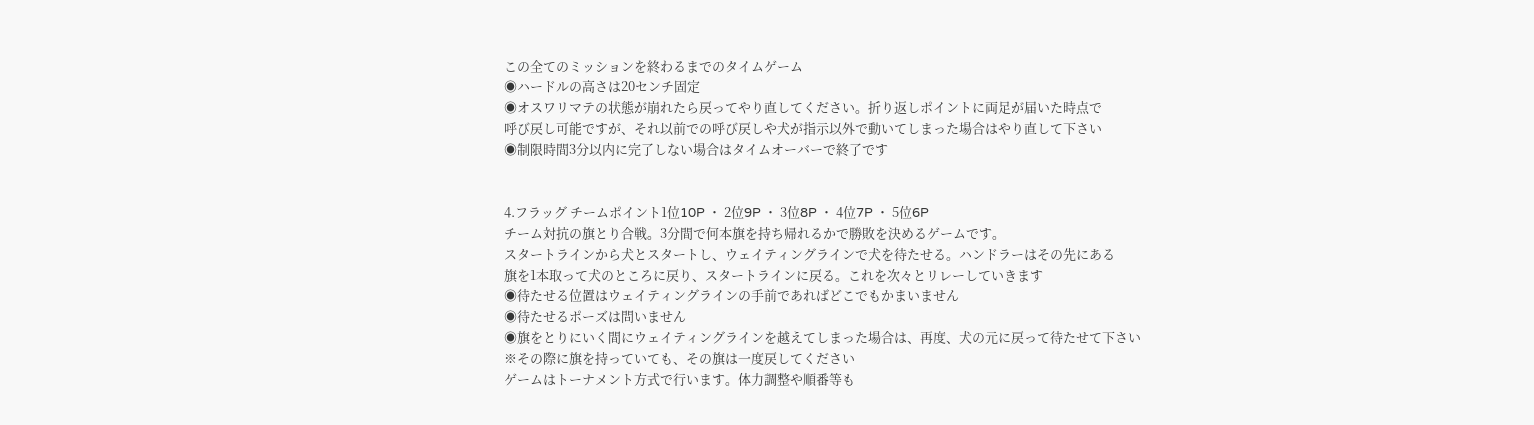この全てのミッションを終わるまでのタイムゲーム
◉ハードルの高さは20センチ固定
◉オスワリマテの状態が崩れたら戻ってやり直してください。折り返しポイントに両足が届いた時点で
呼び戻し可能ですが、それ以前での呼び戻しや犬が指示以外で動いてしまった場合はやり直して下さい
◉制限時間3分以内に完了しない場合はタイムオーバーで終了です


4.フラッグ チームポイント1位10P ・ 2位9P ・ 3位8P ・ 4位7P ・ 5位6P
チーム対抗の旗とり合戦。3分間で何本旗を持ち帰れるかで勝敗を決めるゲームです。
スタートラインから犬とスタートし、ウェイティングラインで犬を待たせる。ハンドラーはその先にある
旗を1本取って犬のところに戻り、スタートラインに戻る。これを次々とリレーしていきます
◉待たせる位置はウェイティングラインの手前であればどこでもかまいません
◉待たせるポーズは問いません
◉旗をとりにいく間にウェイティングラインを越えてしまった場合は、再度、犬の元に戻って待たせて下さい
※その際に旗を持っていても、その旗は一度戻してください
ゲームはトーナメント方式で行います。体力調整や順番等も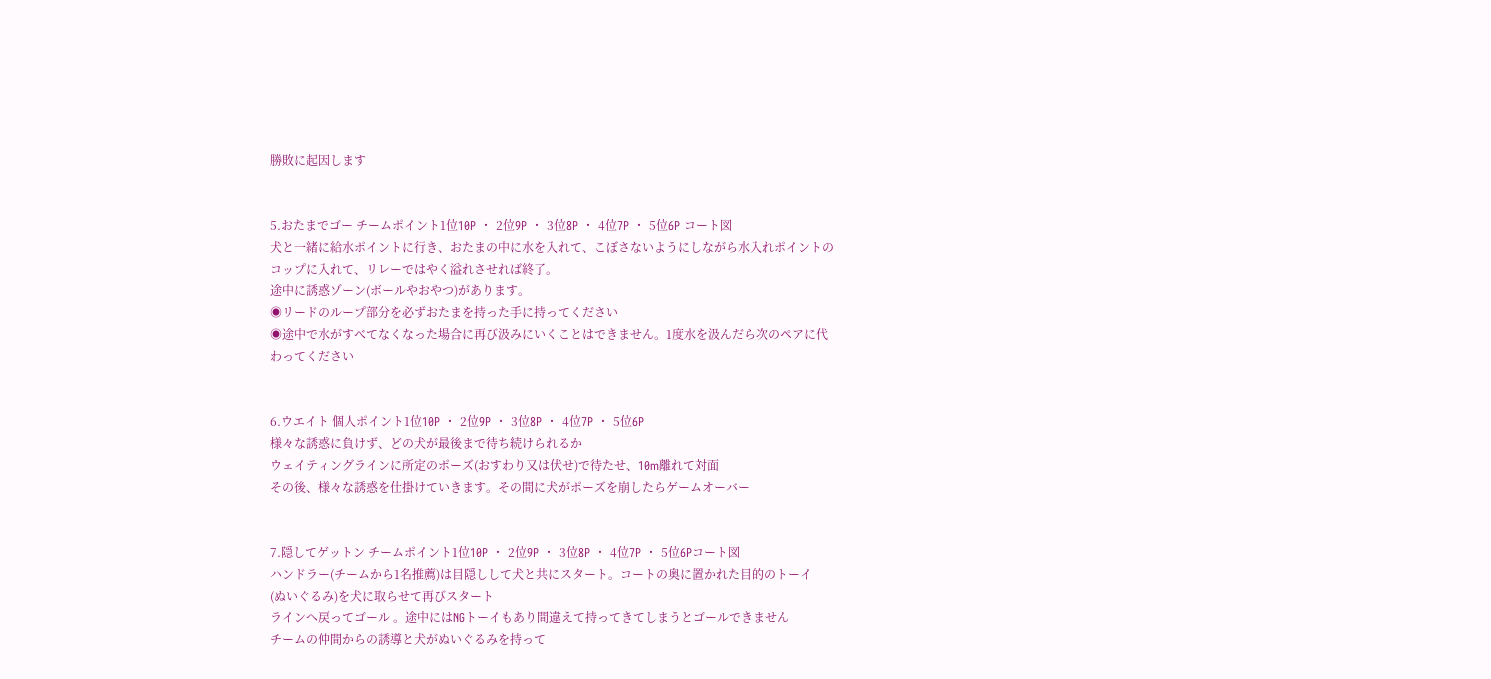勝敗に起因します


5.おたまでゴー チームポイント1位10P ・ 2位9P ・ 3位8P ・ 4位7P ・ 5位6P コート図
犬と一緒に給水ポイントに行き、おたまの中に水を入れて、こぼさないようにしながら水入れポイントの
コップに入れて、リレーではやく溢れさせれば終了。
途中に誘惑ゾーン(ボールやおやつ)があります。
◉リードのループ部分を必ずおたまを持った手に持ってください
◉途中で水がすべてなくなった場合に再び汲みにいくことはできません。1度水を汲んだら次のペアに代
わってください


6.ウエイト 個人ポイント1位10P ・ 2位9P ・ 3位8P ・ 4位7P ・ 5位6P
様々な誘惑に負けず、どの犬が最後まで待ち続けられるか
ウェイティングラインに所定のポーズ(おすわり又は伏せ)で待たせ、10m離れて対面
その後、様々な誘惑を仕掛けていきます。その間に犬がポーズを崩したらゲームオーバー


7.隠してゲットン チームポイント1位10P ・ 2位9P ・ 3位8P ・ 4位7P ・ 5位6Pコート図
ハンドラー(チームから1名推薦)は目隠しして犬と共にスタート。コートの奥に置かれた目的のトーイ
(ぬいぐるみ)を犬に取らせて再びスタート
ラインへ戻ってゴール 。途中にはNGトーイもあり間違えて持ってきてしまうとゴールできません
チームの仲間からの誘導と犬がぬいぐるみを持って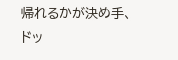帰れるかが決め手、ドッ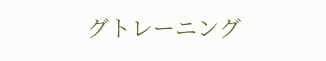グトレーニング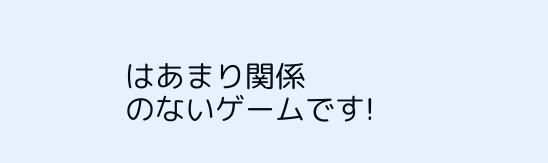はあまり関係
のないゲームです!